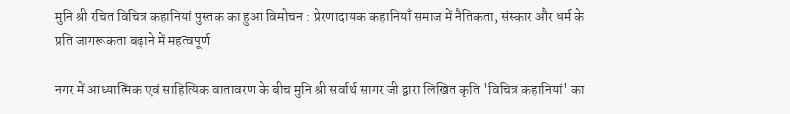मुनि श्री रचित विचित्र कहानियां पुस्तक का हुआ विमोचन : प्रेरणादायक कहानियाँ समाज में नैतिकता, संस्कार और धर्म के प्रति जागरूकता बढ़ाने में महत्वपूर्ण

नगर में आध्यात्मिक एवं साहित्यिक वातावरण के बीच मुनि श्री सर्वार्थ सागर जी द्वारा लिखित कृति 'विचित्र कहानियां' का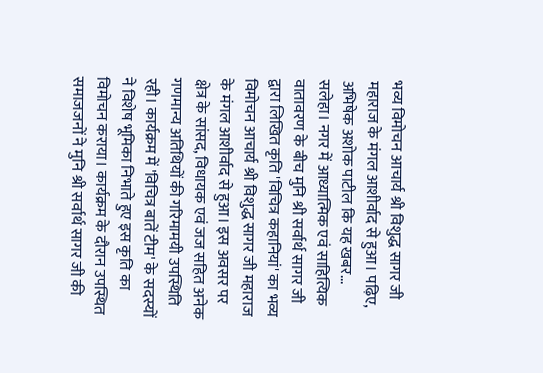भव्य विमोचन आचार्य श्री विशुद्ध सागर जी महाराज के मंगल आशीर्वाद से हुआ। पढ़िए, अभिषेक अशोक पाटील कि यह खबर...
सलेहा। नगर में आध्यात्मिक एवं साहित्यिक वातावरण के बीच मुनि श्री सर्वार्थ सागर जी द्वारा लिखित कृति 'विचित्र कहानियां' का भव्य विमोचन आचार्य श्री विशुद्ध सागर जी महाराज के मंगल आशीर्वाद से हुआ। इस अवसर पर क्षेत्र के सांसद, विधायक एवं जज सहित अनेक गणमान्य अतिथियों की गरिमामयी उपस्थिति रही। कार्यक्रम में 'विचित्र बातें टीम' के सदस्यों ने विशेष भूमिका निभाते हुए इस कृति का विमोचन कराया। कार्यक्रम के दौरान उपस्थित समाजजनों ने मुनि श्री सर्वार्थ सागर जी की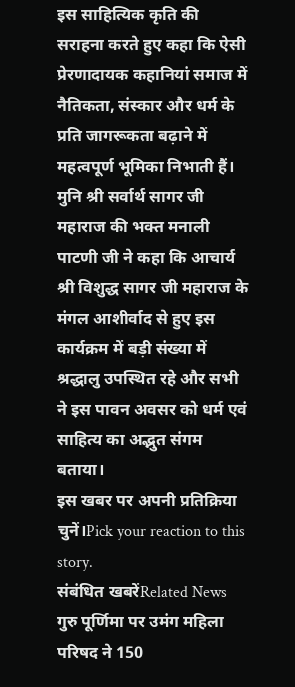इस साहित्यिक कृति की सराहना करते हुए कहा कि ऐसी प्रेरणादायक कहानियां समाज में नैतिकता, संस्कार और धर्म के प्रति जागरूकता बढ़ाने में महत्वपूर्ण भूमिका निभाती हैं। मुनि श्री सर्वार्थ सागर जी महाराज की भक्त मनाली पाटणी जी ने कहा कि आचार्य श्री विशुद्ध सागर जी महाराज के मंगल आशीर्वाद से हुए इस कार्यक्रम में बड़ी संख्या में श्रद्धालु उपस्थित रहे और सभी ने इस पावन अवसर को धर्म एवं साहित्य का अद्भुत संगम बताया।
इस खबर पर अपनी प्रतिक्रिया चुनें।Pick your reaction to this story.
संबंधित खबरेंRelated News
गुरु पूर्णिमा पर उमंग महिला परिषद ने 150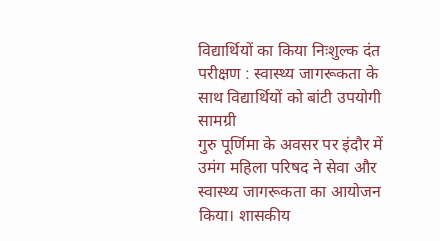विद्यार्थियों का किया निःशुल्क दंत परीक्षण : स्वास्थ्य जागरूकता के साथ विद्यार्थियों को बांटी उपयोगी सामग्री
गुरु पूर्णिमा के अवसर पर इंदौर में उमंग महिला परिषद ने सेवा और स्वास्थ्य जागरूकता का आयोजन किया। शासकीय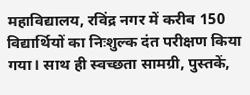महाविद्यालय, रविंद्र नगर में करीब 150 विद्यार्थियों का निःशुल्क दंत परीक्षण किया गया। साथ ही स्वच्छता सामग्री, पुस्तकें,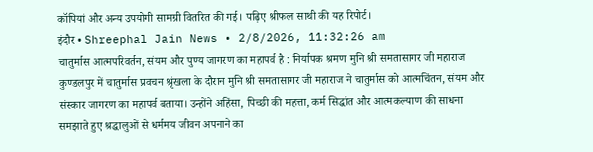कॉपियां और अन्य उपयोगी सामग्री वितरित की गई। पढ़िए श्रीफल साथी की यह रिपोर्ट।
इंदौर • Shreephal Jain News • 2/8/2026, 11:32:26 am
चातुर्मास आत्मपरिवर्तन, संयम और पुण्य जागरण का महापर्व है : निर्यापक श्रमण मुनि श्री समतासागर जी महाराज
कुण्डलपुर में चातुर्मास प्रवचन श्रृंखला के दौरान मुनि श्री समतासागर जी महाराज ने चातुर्मास को आत्मचिंतन, संयम और संस्कार जागरण का महापर्व बताया। उन्होंने अहिंसा, पिच्छी की महत्ता, कर्म सिद्धांत और आत्मकल्याण की साधना समझाते हुए श्रद्धालुओं से धर्ममय जीवन अपनाने का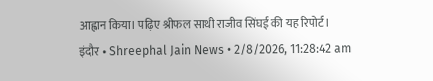आह्वान किया। पढ़िए श्रीफल साथी राजीव सिंघई की यह रिपोर्ट।
इंदौर • Shreephal Jain News • 2/8/2026, 11:28:42 am